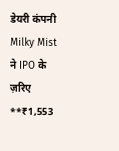डेयरी कंपनी Milky Mist ने IPO के ज़रिए **₹1,553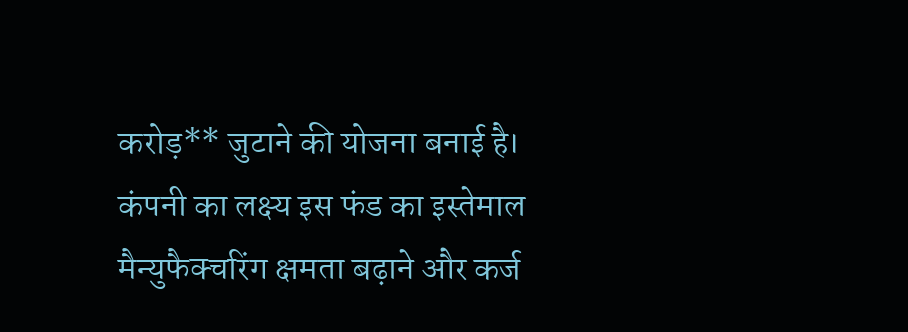करोड़** जुटाने की योजना बनाई है। कंपनी का लक्ष्य इस फंड का इस्तेमाल मैन्युफैक्चरिंग क्षमता बढ़ाने और कर्ज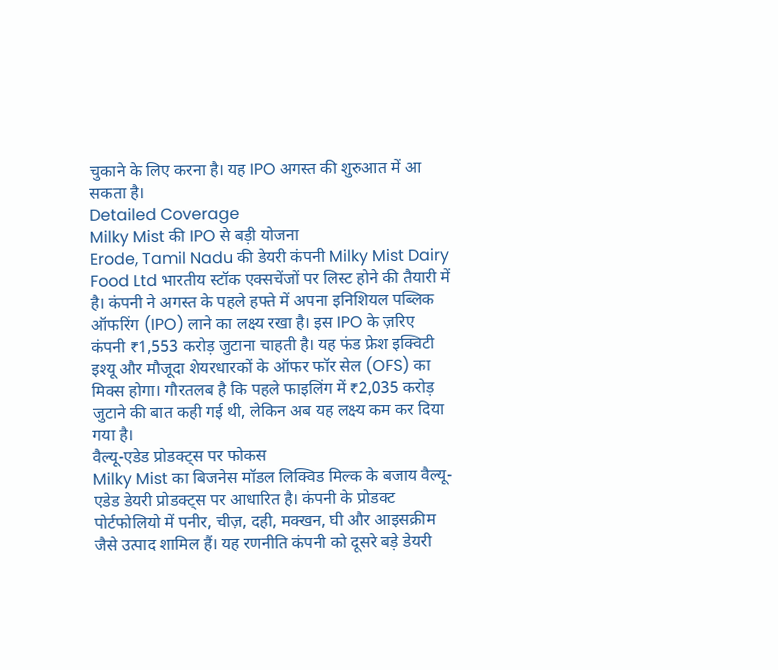चुकाने के लिए करना है। यह IPO अगस्त की शुरुआत में आ सकता है।
Detailed Coverage
Milky Mist की IPO से बड़ी योजना
Erode, Tamil Nadu की डेयरी कंपनी Milky Mist Dairy Food Ltd भारतीय स्टॉक एक्सचेंजों पर लिस्ट होने की तैयारी में है। कंपनी ने अगस्त के पहले हफ्ते में अपना इनिशियल पब्लिक ऑफरिंग (IPO) लाने का लक्ष्य रखा है। इस IPO के ज़रिए कंपनी ₹1,553 करोड़ जुटाना चाहती है। यह फंड फ्रेश इक्विटी इश्यू और मौजूदा शेयरधारकों के ऑफर फॉर सेल (OFS) का मिक्स होगा। गौरतलब है कि पहले फाइलिंग में ₹2,035 करोड़ जुटाने की बात कही गई थी, लेकिन अब यह लक्ष्य कम कर दिया गया है।
वैल्यू-एडेड प्रोडक्ट्स पर फोकस
Milky Mist का बिजनेस मॉडल लिक्विड मिल्क के बजाय वैल्यू-एडेड डेयरी प्रोडक्ट्स पर आधारित है। कंपनी के प्रोडक्ट पोर्टफोलियो में पनीर, चीज़, दही, मक्खन, घी और आइसक्रीम जैसे उत्पाद शामिल हैं। यह रणनीति कंपनी को दूसरे बड़े डेयरी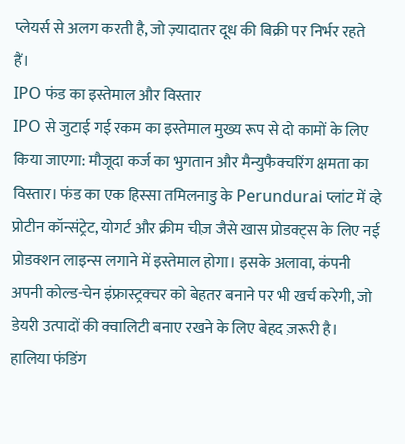प्लेयर्स से अलग करती है, जो ज़्यादातर दूध की बिक्री पर निर्भर रहते हैं।
IPO फंड का इस्तेमाल और विस्तार
IPO से जुटाई गई रकम का इस्तेमाल मुख्य रूप से दो कामों के लिए किया जाएगा: मौजूदा कर्ज का भुगतान और मैन्युफैक्चरिंग क्षमता का विस्तार। फंड का एक हिस्सा तमिलनाडु के Perundurai प्लांट में व्हे प्रोटीन कॉन्संट्रेट, योगर्ट और क्रीम चीज़ जैसे खास प्रोडक्ट्स के लिए नई प्रोडक्शन लाइन्स लगाने में इस्तेमाल होगा। इसके अलावा, कंपनी अपनी कोल्ड-चेन इंफ्रास्ट्रक्चर को बेहतर बनाने पर भी खर्च करेगी, जो डेयरी उत्पादों की क्वालिटी बनाए रखने के लिए बेहद ज़रूरी है।
हालिया फंडिंग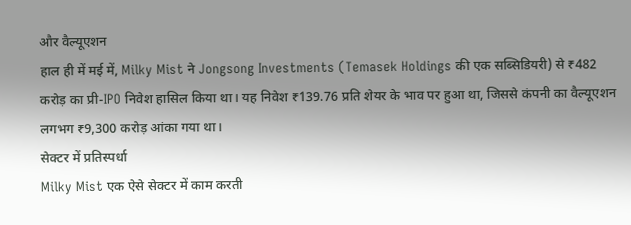और वैल्यूएशन
हाल ही में मई में, Milky Mist ने Jongsong Investments (Temasek Holdings की एक सब्सिडियरी) से ₹482 करोड़ का प्री-IPO निवेश हासिल किया था। यह निवेश ₹139.76 प्रति शेयर के भाव पर हुआ था, जिससे कंपनी का वैल्यूएशन लगभग ₹9,300 करोड़ आंका गया था।
सेक्टर में प्रतिस्पर्धा
Milky Mist एक ऐसे सेक्टर में काम करती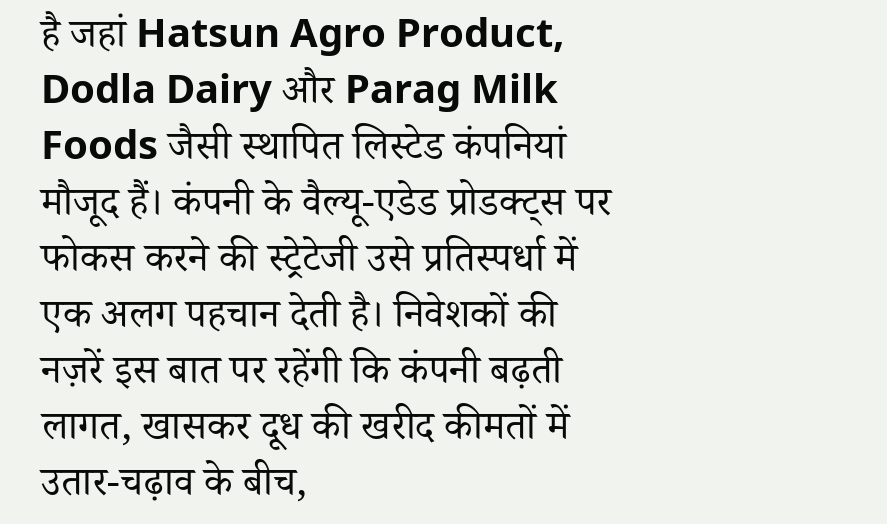है जहां Hatsun Agro Product, Dodla Dairy और Parag Milk Foods जैसी स्थापित लिस्टेड कंपनियां मौजूद हैं। कंपनी के वैल्यू-एडेड प्रोडक्ट्स पर फोकस करने की स्ट्रेटेजी उसे प्रतिस्पर्धा में एक अलग पहचान देती है। निवेशकों की नज़रें इस बात पर रहेंगी कि कंपनी बढ़ती लागत, खासकर दूध की खरीद कीमतों में उतार-चढ़ाव के बीच,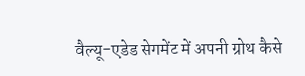वैल्यू-एडेड सेगमेंट में अपनी ग्रोथ कैसे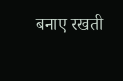बनाए रखती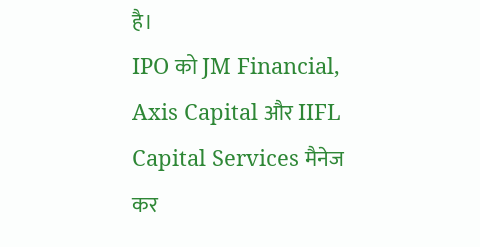है।
IPO को JM Financial, Axis Capital और IIFL Capital Services मैनेज कर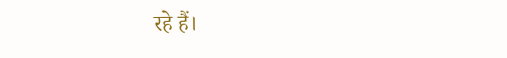रहे हैं।